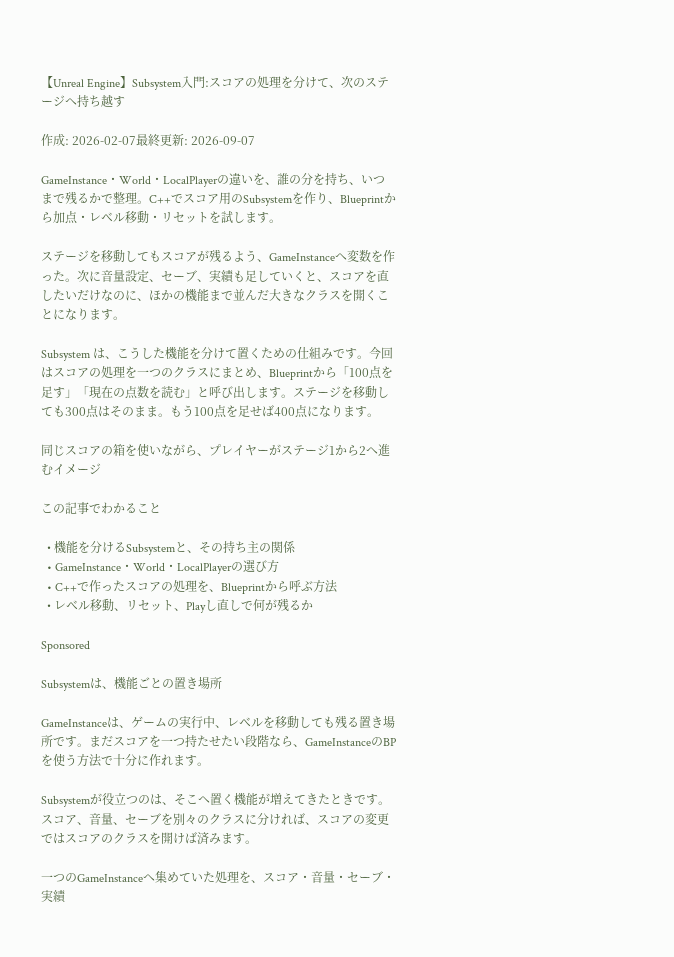【Unreal Engine】Subsystem入門:スコアの処理を分けて、次のステージへ持ち越す

作成: 2026-02-07最終更新: 2026-09-07

GameInstance・World・LocalPlayerの違いを、誰の分を持ち、いつまで残るかで整理。C++でスコア用のSubsystemを作り、Blueprintから加点・レベル移動・リセットを試します。

ステージを移動してもスコアが残るよう、GameInstanceへ変数を作った。次に音量設定、セーブ、実績も足していくと、スコアを直したいだけなのに、ほかの機能まで並んだ大きなクラスを開くことになります。

Subsystem は、こうした機能を分けて置くための仕組みです。今回はスコアの処理を一つのクラスにまとめ、Blueprintから「100点を足す」「現在の点数を読む」と呼び出します。ステージを移動しても300点はそのまま。もう100点を足せば400点になります。

同じスコアの箱を使いながら、プレイヤーがステージ1から2へ進むイメージ

この記事でわかること

  • 機能を分けるSubsystemと、その持ち主の関係
  • GameInstance・World・LocalPlayerの選び方
  • C++で作ったスコアの処理を、Blueprintから呼ぶ方法
  • レベル移動、リセット、Playし直しで何が残るか

Sponsored

Subsystemは、機能ごとの置き場所

GameInstanceは、ゲームの実行中、レベルを移動しても残る置き場所です。まだスコアを一つ持たせたい段階なら、GameInstanceのBPを使う方法で十分に作れます。

Subsystemが役立つのは、そこへ置く機能が増えてきたときです。スコア、音量、セーブを別々のクラスに分ければ、スコアの変更ではスコアのクラスを開けば済みます。

一つのGameInstanceへ集めていた処理を、スコア・音量・セーブ・実績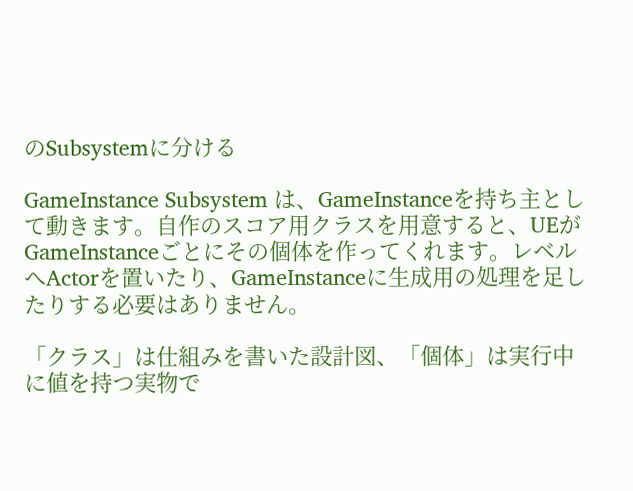のSubsystemに分ける

GameInstance Subsystem は、GameInstanceを持ち主として動きます。自作のスコア用クラスを用意すると、UEがGameInstanceごとにその個体を作ってくれます。レベルへActorを置いたり、GameInstanceに生成用の処理を足したりする必要はありません。

「クラス」は仕組みを書いた設計図、「個体」は実行中に値を持つ実物で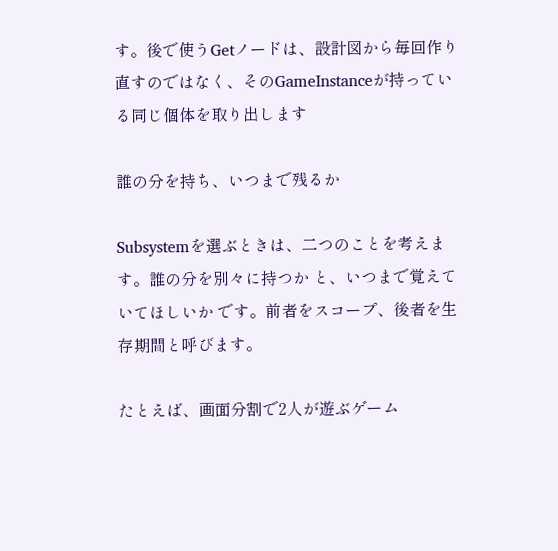す。後で使うGetノードは、設計図から毎回作り直すのではなく、そのGameInstanceが持っている同じ個体を取り出します

誰の分を持ち、いつまで残るか

Subsystemを選ぶときは、二つのことを考えます。誰の分を別々に持つか と、いつまで覚えていてほしいか です。前者をスコープ、後者を生存期間と呼びます。

たとえば、画面分割で2人が遊ぶゲーム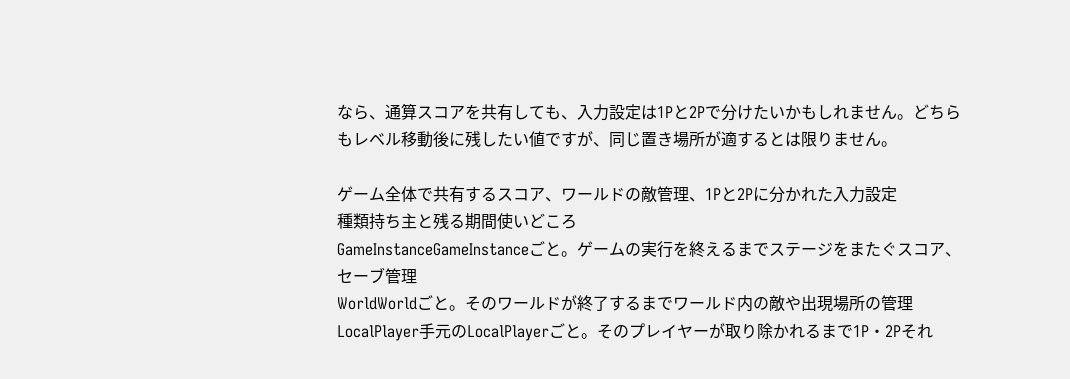なら、通算スコアを共有しても、入力設定は1Pと2Pで分けたいかもしれません。どちらもレベル移動後に残したい値ですが、同じ置き場所が適するとは限りません。

ゲーム全体で共有するスコア、ワールドの敵管理、1Pと2Pに分かれた入力設定
種類持ち主と残る期間使いどころ
GameInstanceGameInstanceごと。ゲームの実行を終えるまでステージをまたぐスコア、セーブ管理
WorldWorldごと。そのワールドが終了するまでワールド内の敵や出現場所の管理
LocalPlayer手元のLocalPlayerごと。そのプレイヤーが取り除かれるまで1P・2Pそれ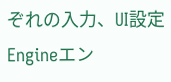ぞれの入力、UI設定
Engineエン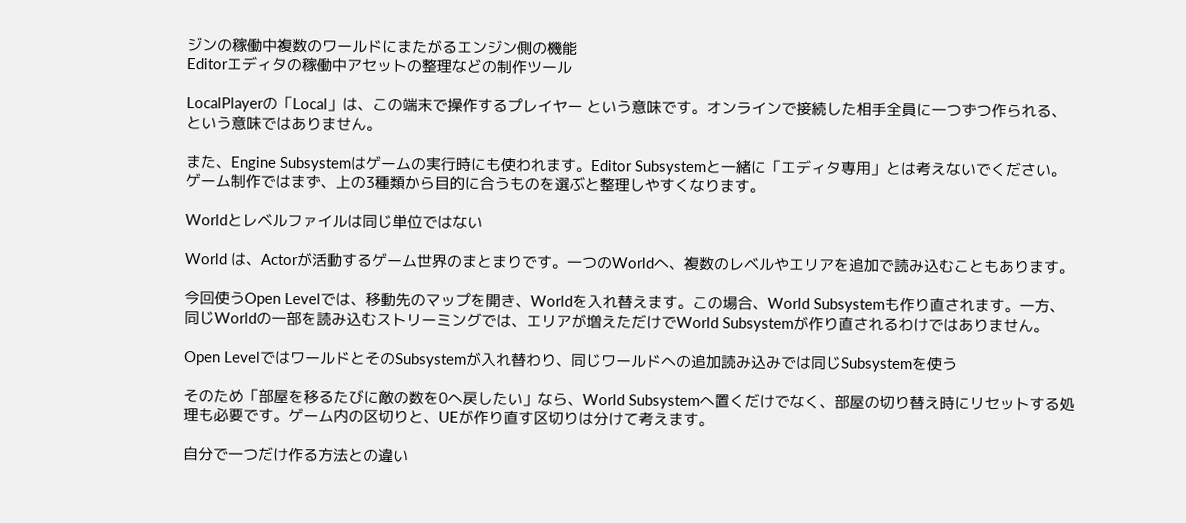ジンの稼働中複数のワールドにまたがるエンジン側の機能
Editorエディタの稼働中アセットの整理などの制作ツール

LocalPlayerの「Local」は、この端末で操作するプレイヤー という意味です。オンラインで接続した相手全員に一つずつ作られる、という意味ではありません。

また、Engine Subsystemはゲームの実行時にも使われます。Editor Subsystemと一緒に「エディタ専用」とは考えないでください。ゲーム制作ではまず、上の3種類から目的に合うものを選ぶと整理しやすくなります。

Worldとレベルファイルは同じ単位ではない

World は、Actorが活動するゲーム世界のまとまりです。一つのWorldへ、複数のレベルやエリアを追加で読み込むこともあります。

今回使うOpen Levelでは、移動先のマップを開き、Worldを入れ替えます。この場合、World Subsystemも作り直されます。一方、同じWorldの一部を読み込むストリーミングでは、エリアが増えただけでWorld Subsystemが作り直されるわけではありません。

Open LevelではワールドとそのSubsystemが入れ替わり、同じワールドへの追加読み込みでは同じSubsystemを使う

そのため「部屋を移るたびに敵の数を0へ戻したい」なら、World Subsystemへ置くだけでなく、部屋の切り替え時にリセットする処理も必要です。ゲーム内の区切りと、UEが作り直す区切りは分けて考えます。

自分で一つだけ作る方法との違い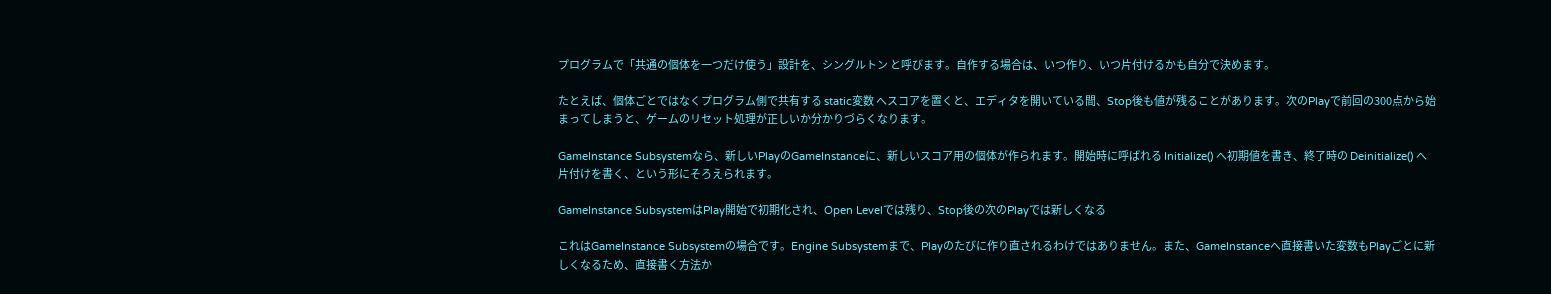プログラムで「共通の個体を一つだけ使う」設計を、シングルトン と呼びます。自作する場合は、いつ作り、いつ片付けるかも自分で決めます。

たとえば、個体ごとではなくプログラム側で共有する static変数 へスコアを置くと、エディタを開いている間、Stop後も値が残ることがあります。次のPlayで前回の300点から始まってしまうと、ゲームのリセット処理が正しいか分かりづらくなります。

GameInstance Subsystemなら、新しいPlayのGameInstanceに、新しいスコア用の個体が作られます。開始時に呼ばれる Initialize() へ初期値を書き、終了時の Deinitialize() へ片付けを書く、という形にそろえられます。

GameInstance SubsystemはPlay開始で初期化され、Open Levelでは残り、Stop後の次のPlayでは新しくなる

これはGameInstance Subsystemの場合です。Engine Subsystemまで、Playのたびに作り直されるわけではありません。また、GameInstanceへ直接書いた変数もPlayごとに新しくなるため、直接書く方法か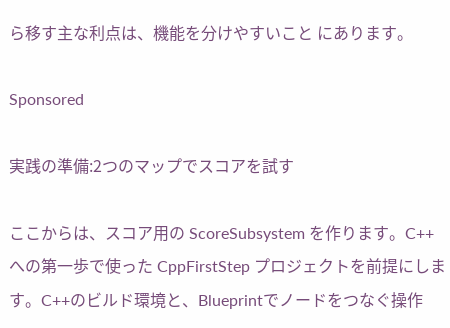ら移す主な利点は、機能を分けやすいこと にあります。

Sponsored

実践の準備:2つのマップでスコアを試す

ここからは、スコア用の ScoreSubsystem を作ります。C++への第一歩で使った CppFirstStep プロジェクトを前提にします。C++のビルド環境と、Blueprintでノードをつなぐ操作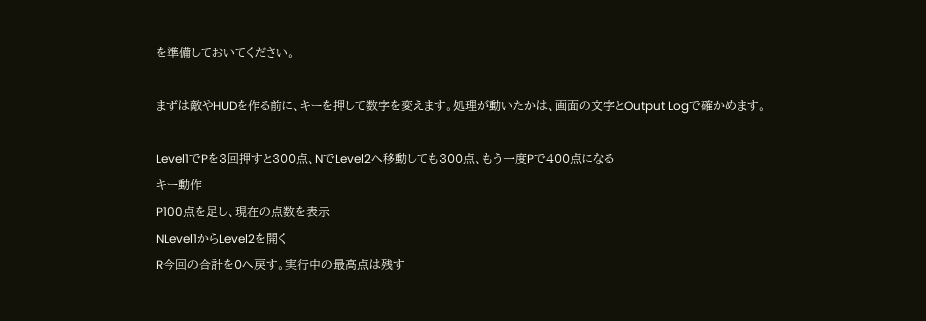を準備しておいてください。

まずは敵やHUDを作る前に、キーを押して数字を変えます。処理が動いたかは、画面の文字とOutput Logで確かめます。

Level1でPを3回押すと300点、NでLevel2へ移動しても300点、もう一度Pで400点になる
キー動作
P100点を足し、現在の点数を表示
NLevel1からLevel2を開く
R今回の合計を0へ戻す。実行中の最高点は残す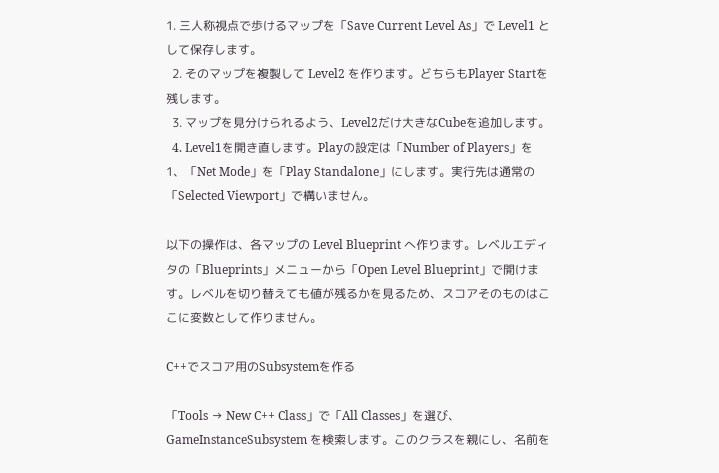1. 三人称視点で歩けるマップを「Save Current Level As」で Level1 として保存します。
  2. そのマップを複製して Level2 を作ります。どちらもPlayer Startを残します。
  3. マップを見分けられるよう、Level2だけ大きなCubeを追加します。
  4. Level1を開き直します。Playの設定は「Number of Players」を1、「Net Mode」を「Play Standalone」にします。実行先は通常の「Selected Viewport」で構いません。

以下の操作は、各マップの Level Blueprint へ作ります。レベルエディタの「Blueprints」メニューから「Open Level Blueprint」で開けます。レベルを切り替えても値が残るかを見るため、スコアそのものはここに変数として作りません。

C++でスコア用のSubsystemを作る

「Tools → New C++ Class」で「All Classes」を選び、GameInstanceSubsystem を検索します。このクラスを親にし、名前を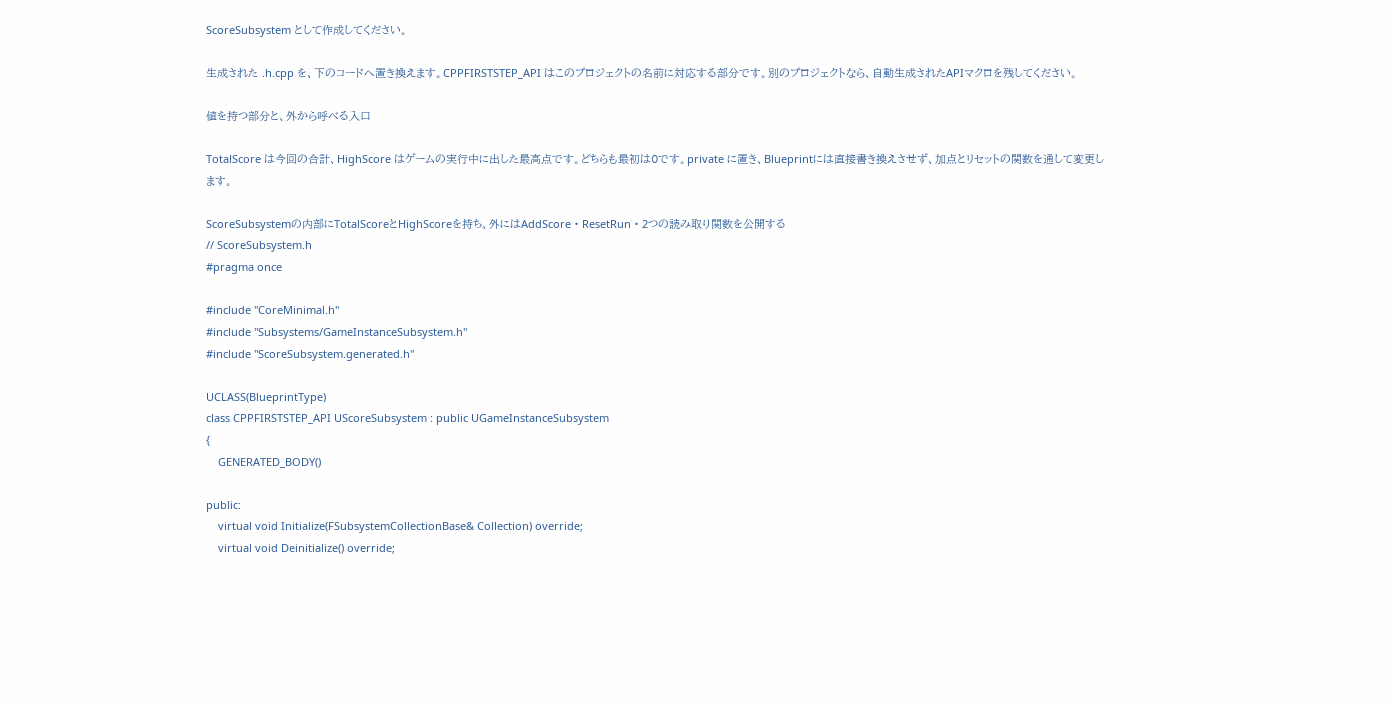ScoreSubsystem として作成してください。

生成された .h.cpp を、下のコードへ置き換えます。CPPFIRSTSTEP_API はこのプロジェクトの名前に対応する部分です。別のプロジェクトなら、自動生成されたAPIマクロを残してください。

値を持つ部分と、外から呼べる入口

TotalScore は今回の合計、HighScore はゲームの実行中に出した最高点です。どちらも最初は0です。private に置き、Blueprintには直接書き換えさせず、加点とリセットの関数を通して変更します。

ScoreSubsystemの内部にTotalScoreとHighScoreを持ち、外にはAddScore・ResetRun・2つの読み取り関数を公開する
// ScoreSubsystem.h
#pragma once

#include "CoreMinimal.h"
#include "Subsystems/GameInstanceSubsystem.h"
#include "ScoreSubsystem.generated.h"

UCLASS(BlueprintType)
class CPPFIRSTSTEP_API UScoreSubsystem : public UGameInstanceSubsystem
{
    GENERATED_BODY()

public:
    virtual void Initialize(FSubsystemCollectionBase& Collection) override;
    virtual void Deinitialize() override;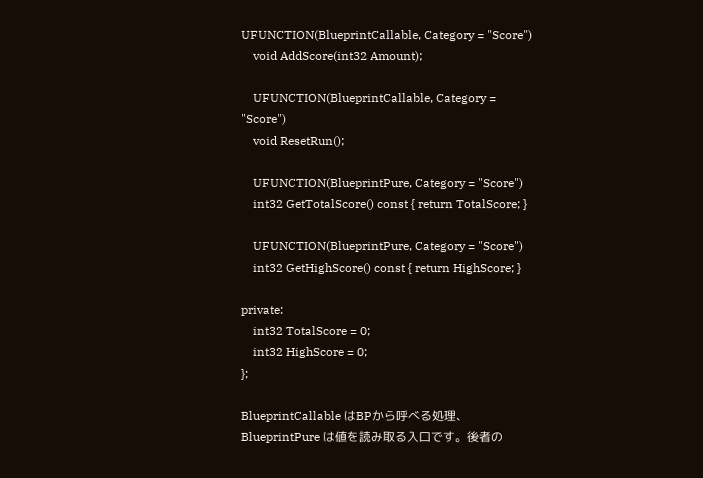UFUNCTION(BlueprintCallable, Category = "Score")
    void AddScore(int32 Amount);

    UFUNCTION(BlueprintCallable, Category = "Score")
    void ResetRun();

    UFUNCTION(BlueprintPure, Category = "Score")
    int32 GetTotalScore() const { return TotalScore; }

    UFUNCTION(BlueprintPure, Category = "Score")
    int32 GetHighScore() const { return HighScore; }

private:
    int32 TotalScore = 0;
    int32 HighScore = 0;
};

BlueprintCallable はBPから呼べる処理、BlueprintPure は値を読み取る入口です。後者の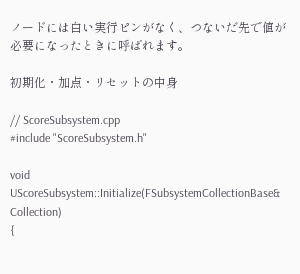ノードには白い実行ピンがなく、つないだ先で値が必要になったときに呼ばれます。

初期化・加点・リセットの中身

// ScoreSubsystem.cpp
#include "ScoreSubsystem.h"

void UScoreSubsystem::Initialize(FSubsystemCollectionBase& Collection)
{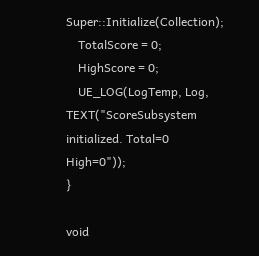Super::Initialize(Collection);
    TotalScore = 0;
    HighScore = 0;
    UE_LOG(LogTemp, Log, TEXT("ScoreSubsystem initialized. Total=0 High=0"));
}

void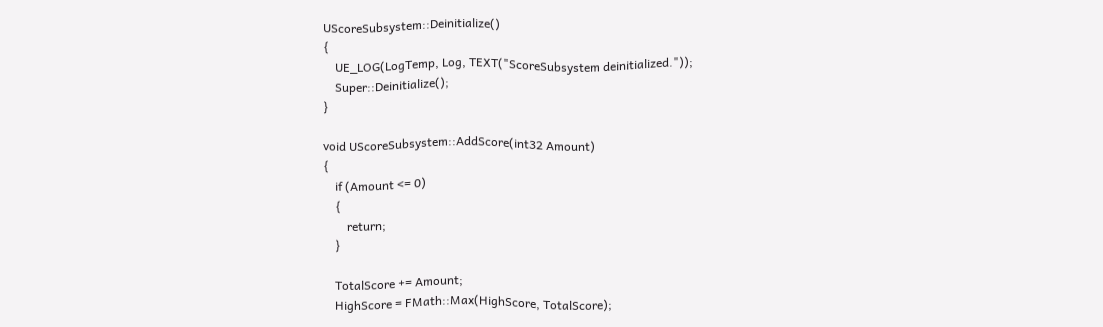UScoreSubsystem::Deinitialize()
{
    UE_LOG(LogTemp, Log, TEXT("ScoreSubsystem deinitialized."));
    Super::Deinitialize();
}

void UScoreSubsystem::AddScore(int32 Amount)
{
    if (Amount <= 0)
    {
        return;
    }

    TotalScore += Amount;
    HighScore = FMath::Max(HighScore, TotalScore);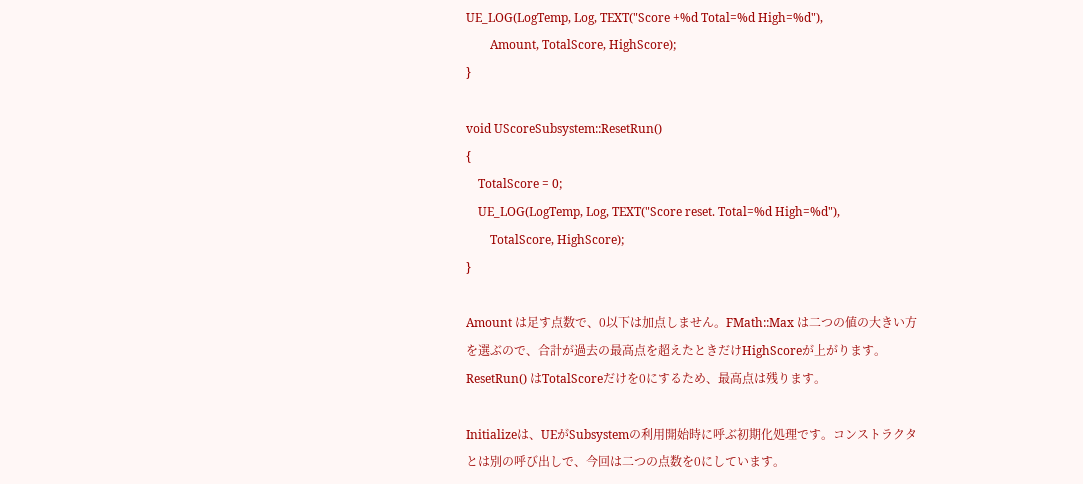UE_LOG(LogTemp, Log, TEXT("Score +%d Total=%d High=%d"),
        Amount, TotalScore, HighScore);
}

void UScoreSubsystem::ResetRun()
{
    TotalScore = 0;
    UE_LOG(LogTemp, Log, TEXT("Score reset. Total=%d High=%d"),
        TotalScore, HighScore);
}

Amount は足す点数で、0以下は加点しません。FMath::Max は二つの値の大きい方を選ぶので、合計が過去の最高点を超えたときだけHighScoreが上がります。ResetRun() はTotalScoreだけを0にするため、最高点は残ります。

Initializeは、UEがSubsystemの利用開始時に呼ぶ初期化処理です。コンストラクタとは別の呼び出しで、今回は二つの点数を0にしています。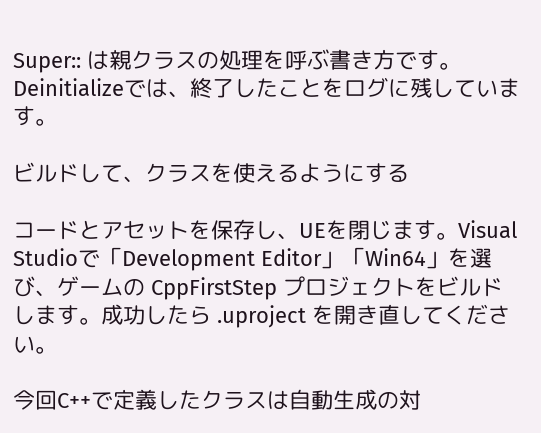Super:: は親クラスの処理を呼ぶ書き方です。Deinitializeでは、終了したことをログに残しています。

ビルドして、クラスを使えるようにする

コードとアセットを保存し、UEを閉じます。Visual Studioで「Development Editor」「Win64」を選び、ゲームの CppFirstStep プロジェクトをビルドします。成功したら .uproject を開き直してください。

今回C++で定義したクラスは自動生成の対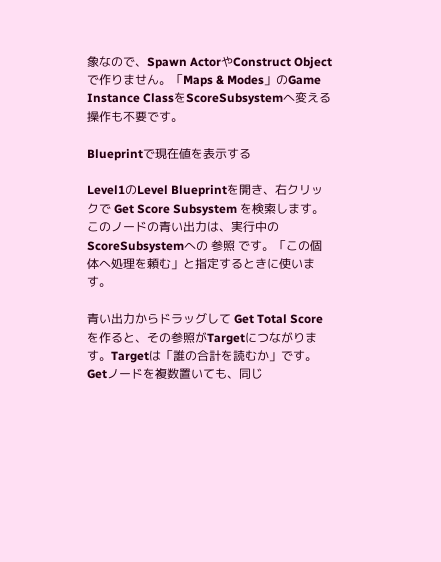象なので、Spawn ActorやConstruct Objectで作りません。「Maps & Modes」のGame Instance ClassをScoreSubsystemへ変える操作も不要です。

Blueprintで現在値を表示する

Level1のLevel Blueprintを開き、右クリックで Get Score Subsystem を検索します。このノードの青い出力は、実行中のScoreSubsystemへの 参照 です。「この個体へ処理を頼む」と指定するときに使います。

青い出力からドラッグして Get Total Score を作ると、その参照がTargetにつながります。Targetは「誰の合計を読むか」です。Getノードを複数置いても、同じ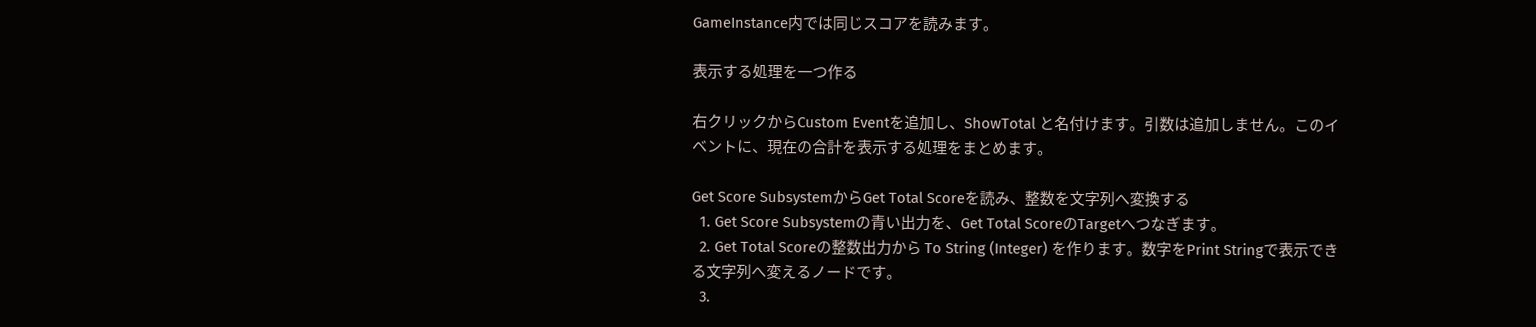GameInstance内では同じスコアを読みます。

表示する処理を一つ作る

右クリックからCustom Eventを追加し、ShowTotal と名付けます。引数は追加しません。このイベントに、現在の合計を表示する処理をまとめます。

Get Score SubsystemからGet Total Scoreを読み、整数を文字列へ変換する
  1. Get Score Subsystemの青い出力を、Get Total ScoreのTargetへつなぎます。
  2. Get Total Scoreの整数出力から To String (Integer) を作ります。数字をPrint Stringで表示できる文字列へ変えるノードです。
  3.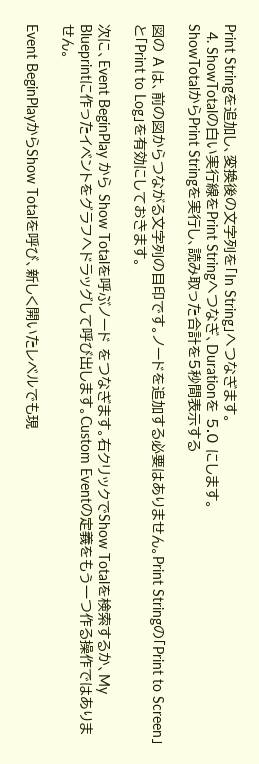Print Stringを追加し、変換後の文字列を「In String」へつなぎます。
  4. ShowTotalの白い実行線をPrint Stringへつなぎ、Durationを 5.0 にします。
ShowTotalからPrint Stringを実行し、読み取った合計を5秒間表示する

図の A は、前の図からつながる文字列の目印です。ノードを追加する必要はありません。Print Stringの「Print to Screen」と「Print to Log」を有効にしておきます。

次に、Event BeginPlay から Show Totalを呼ぶノード をつなぎます。右クリックでShow Totalを検索するか、My Blueprintに作ったイベントをグラフへドラッグして呼び出します。Custom Eventの定義をもう一つ作る操作ではありません。

Event BeginPlayからShow Totalを呼び、新しく開いたレベルでも現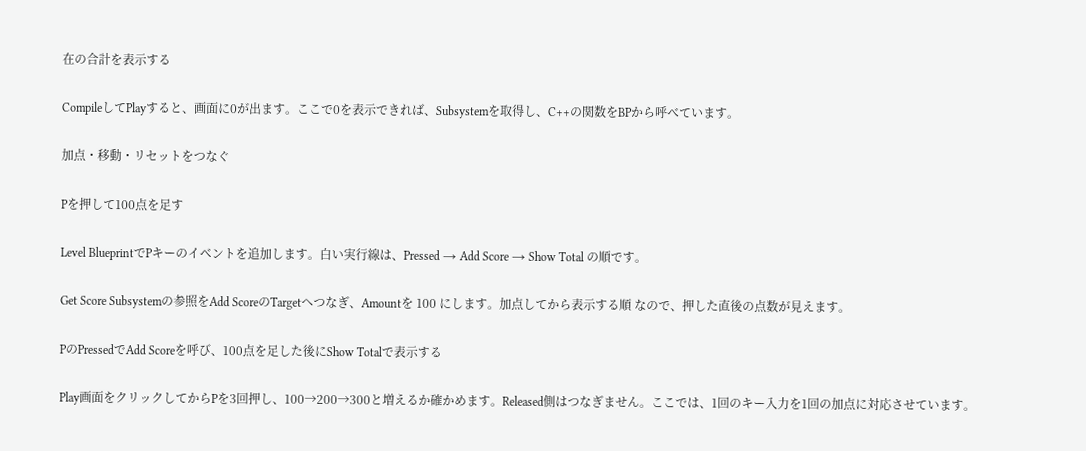在の合計を表示する

CompileしてPlayすると、画面に0が出ます。ここで0を表示できれば、Subsystemを取得し、C++の関数をBPから呼べています。

加点・移動・リセットをつなぐ

Pを押して100点を足す

Level BlueprintでPキーのイベントを追加します。白い実行線は、Pressed → Add Score → Show Total の順です。

Get Score Subsystemの参照をAdd ScoreのTargetへつなぎ、Amountを 100 にします。加点してから表示する順 なので、押した直後の点数が見えます。

PのPressedでAdd Scoreを呼び、100点を足した後にShow Totalで表示する

Play画面をクリックしてからPを3回押し、100→200→300と増えるか確かめます。Released側はつなぎません。ここでは、1回のキー入力を1回の加点に対応させています。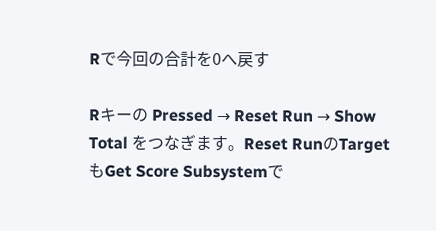Rで今回の合計を0へ戻す

Rキーの Pressed → Reset Run → Show Total をつなぎます。Reset RunのTargetもGet Score Subsystemで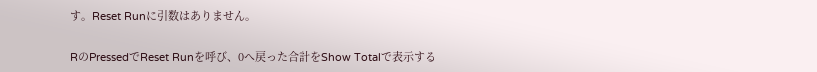す。Reset Runに引数はありません。

RのPressedでReset Runを呼び、0へ戻った合計をShow Totalで表示する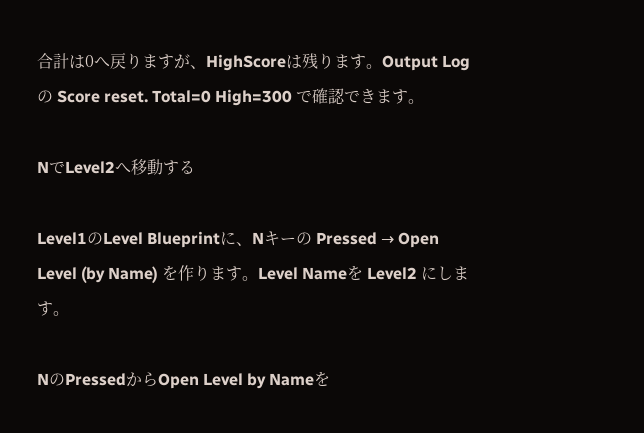合計は0へ戻りますが、HighScoreは残ります。Output Logの Score reset. Total=0 High=300 で確認できます。

NでLevel2へ移動する

Level1のLevel Blueprintに、Nキーの Pressed → Open Level (by Name) を作ります。Level Nameを Level2 にします。

NのPressedからOpen Level by Nameを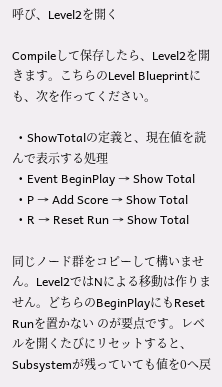呼び、Level2を開く

Compileして保存したら、Level2を開きます。こちらのLevel Blueprintにも、次を作ってください。

  • ShowTotalの定義と、現在値を読んで表示する処理
  • Event BeginPlay → Show Total
  • P → Add Score → Show Total
  • R → Reset Run → Show Total

同じノード群をコピーして構いません。Level2ではNによる移動は作りません。どちらのBeginPlayにもReset Runを置かない のが要点です。レベルを開くたびにリセットすると、Subsystemが残っていても値を0へ戻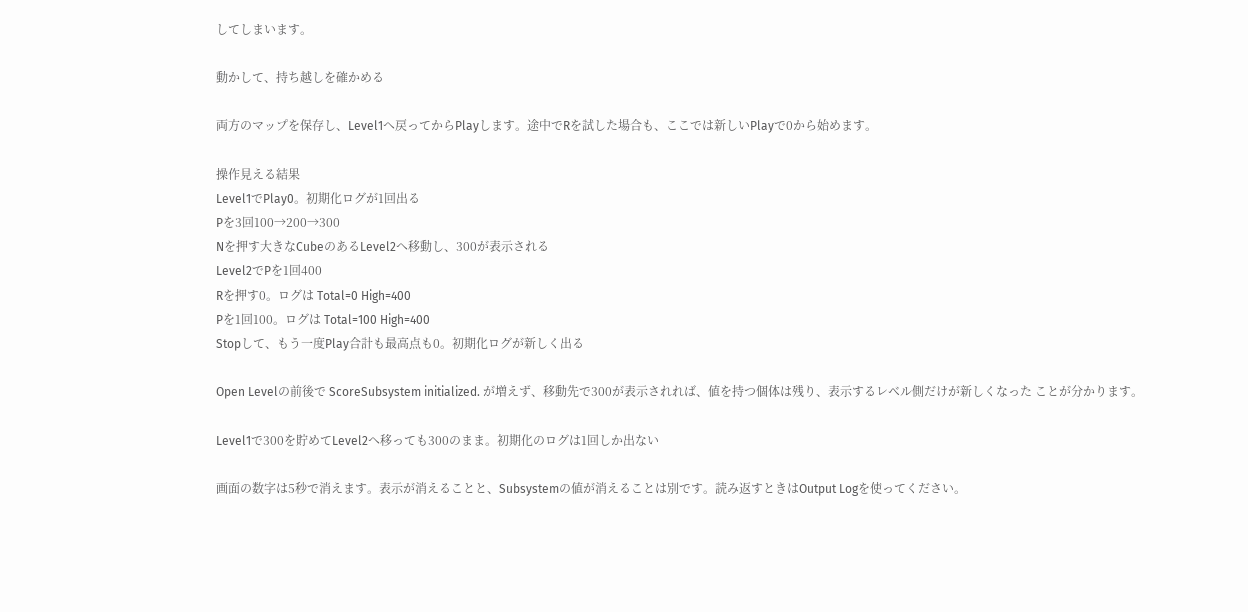してしまいます。

動かして、持ち越しを確かめる

両方のマップを保存し、Level1へ戻ってからPlayします。途中でRを試した場合も、ここでは新しいPlayで0から始めます。

操作見える結果
Level1でPlay0。初期化ログが1回出る
Pを3回100→200→300
Nを押す大きなCubeのあるLevel2へ移動し、300が表示される
Level2でPを1回400
Rを押す0。ログは Total=0 High=400
Pを1回100。ログは Total=100 High=400
Stopして、もう一度Play合計も最高点も0。初期化ログが新しく出る

Open Levelの前後で ScoreSubsystem initialized. が増えず、移動先で300が表示されれば、値を持つ個体は残り、表示するレベル側だけが新しくなった ことが分かります。

Level1で300を貯めてLevel2へ移っても300のまま。初期化のログは1回しか出ない

画面の数字は5秒で消えます。表示が消えることと、Subsystemの値が消えることは別です。読み返すときはOutput Logを使ってください。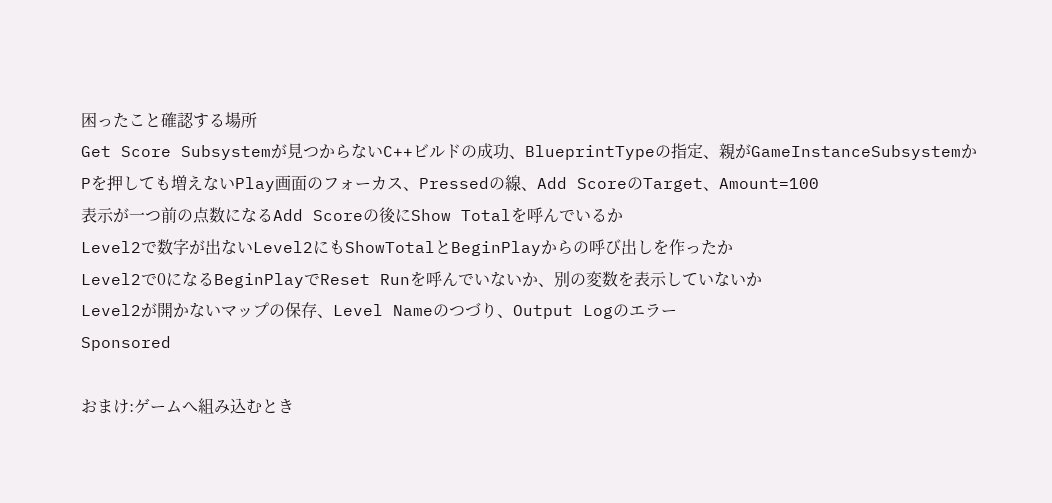困ったこと確認する場所
Get Score Subsystemが見つからないC++ビルドの成功、BlueprintTypeの指定、親がGameInstanceSubsystemか
Pを押しても増えないPlay画面のフォーカス、Pressedの線、Add ScoreのTarget、Amount=100
表示が一つ前の点数になるAdd Scoreの後にShow Totalを呼んでいるか
Level2で数字が出ないLevel2にもShowTotalとBeginPlayからの呼び出しを作ったか
Level2で0になるBeginPlayでReset Runを呼んでいないか、別の変数を表示していないか
Level2が開かないマップの保存、Level Nameのつづり、Output Logのエラー
Sponsored

おまけ:ゲームへ組み込むとき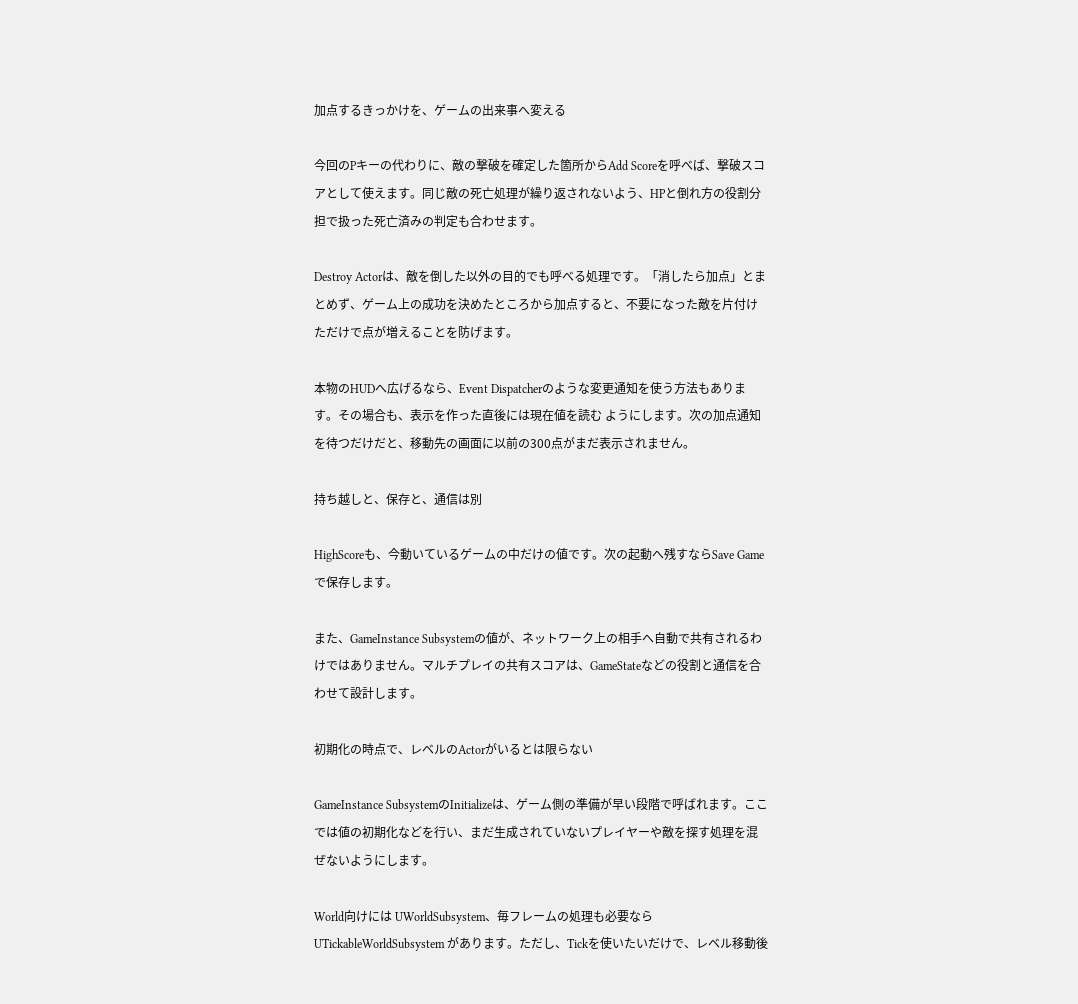加点するきっかけを、ゲームの出来事へ変える

今回のPキーの代わりに、敵の撃破を確定した箇所からAdd Scoreを呼べば、撃破スコアとして使えます。同じ敵の死亡処理が繰り返されないよう、HPと倒れ方の役割分担で扱った死亡済みの判定も合わせます。

Destroy Actorは、敵を倒した以外の目的でも呼べる処理です。「消したら加点」とまとめず、ゲーム上の成功を決めたところから加点すると、不要になった敵を片付けただけで点が増えることを防げます。

本物のHUDへ広げるなら、Event Dispatcherのような変更通知を使う方法もあります。その場合も、表示を作った直後には現在値を読む ようにします。次の加点通知を待つだけだと、移動先の画面に以前の300点がまだ表示されません。

持ち越しと、保存と、通信は別

HighScoreも、今動いているゲームの中だけの値です。次の起動へ残すならSave Gameで保存します。

また、GameInstance Subsystemの値が、ネットワーク上の相手へ自動で共有されるわけではありません。マルチプレイの共有スコアは、GameStateなどの役割と通信を合わせて設計します。

初期化の時点で、レベルのActorがいるとは限らない

GameInstance SubsystemのInitializeは、ゲーム側の準備が早い段階で呼ばれます。ここでは値の初期化などを行い、まだ生成されていないプレイヤーや敵を探す処理を混ぜないようにします。

World向けには UWorldSubsystem、毎フレームの処理も必要なら UTickableWorldSubsystem があります。ただし、Tickを使いたいだけで、レベル移動後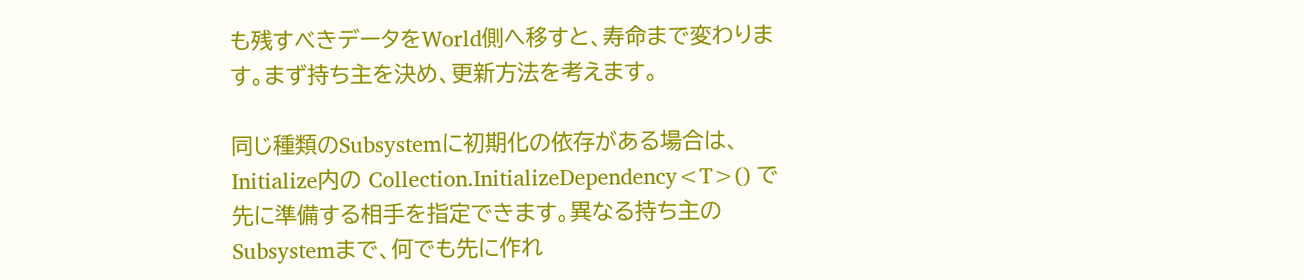も残すべきデータをWorld側へ移すと、寿命まで変わります。まず持ち主を決め、更新方法を考えます。

同じ種類のSubsystemに初期化の依存がある場合は、Initialize内の Collection.InitializeDependency<T>() で先に準備する相手を指定できます。異なる持ち主のSubsystemまで、何でも先に作れ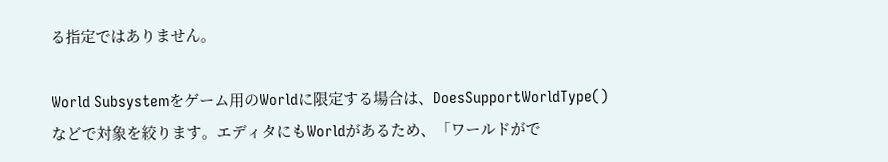る指定ではありません。

World Subsystemをゲーム用のWorldに限定する場合は、DoesSupportWorldType() などで対象を絞ります。エディタにもWorldがあるため、「ワールドがで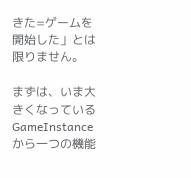きた=ゲームを開始した」とは限りません。

まずは、いま大きくなっているGameInstanceから一つの機能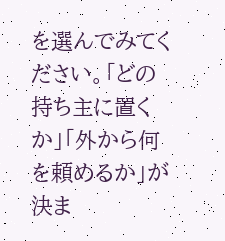を選んでみてください。「どの持ち主に置くか」「外から何を頼めるか」が決ま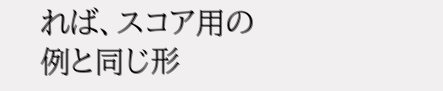れば、スコア用の例と同じ形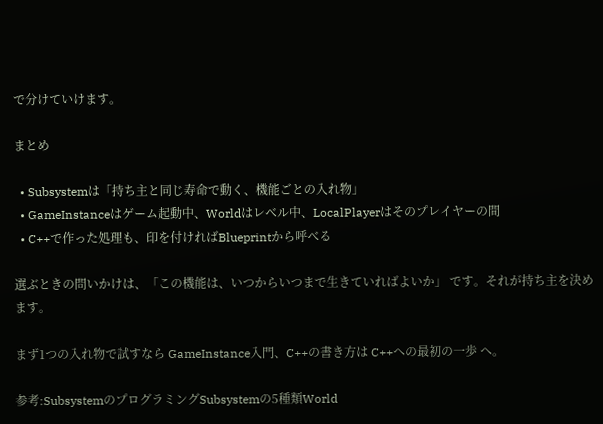で分けていけます。

まとめ

  • Subsystemは「持ち主と同じ寿命で動く、機能ごとの入れ物」
  • GameInstanceはゲーム起動中、Worldはレベル中、LocalPlayerはそのプレイヤーの間
  • C++で作った処理も、印を付ければBlueprintから呼べる

選ぶときの問いかけは、「この機能は、いつからいつまで生きていればよいか」 です。それが持ち主を決めます。

まず1つの入れ物で試すなら GameInstance入門、C++の書き方は C++への最初の一歩 へ。

参考:SubsystemのプログラミングSubsystemの5種類World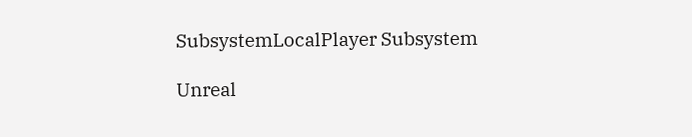SubsystemLocalPlayer Subsystem

Unreal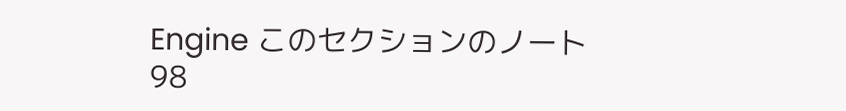Engine このセクションのノート98